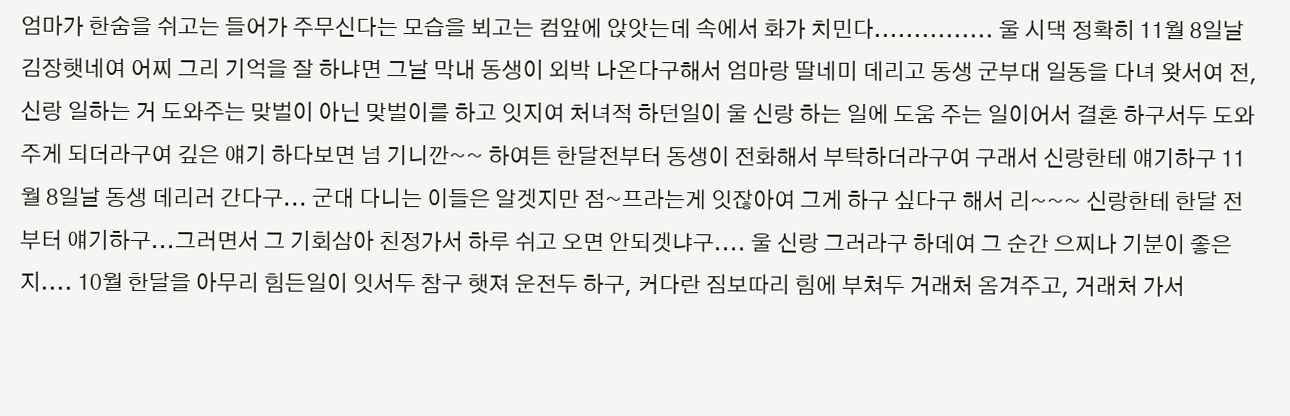엄마가 한숨을 쉬고는 들어가 주무신다는 모습을 뵈고는 컴앞에 앉앗는데 속에서 화가 치민다............... 울 시댁 정확히 11월 8일날 김장햇네여 어찌 그리 기억을 잘 하냐면 그날 막내 동생이 외박 나온다구해서 엄마랑 딸네미 데리고 동생 군부대 일동을 다녀 왓서여 전, 신랑 일하는 거 도와주는 맞벌이 아닌 맞벌이를 하고 잇지여 처녀적 하던일이 울 신랑 하는 일에 도움 주는 일이어서 결혼 하구서두 도와주게 되더라구여 깊은 얘기 하다보면 넘 기니깐~~ 하여튼 한달전부터 동생이 전화해서 부탁하더라구여 구래서 신랑한테 얘기하구 11월 8일날 동생 데리러 간다구... 군대 다니는 이들은 알겟지만 점~프라는게 잇잖아여 그게 하구 싶다구 해서 리~~~ 신랑한테 한달 전부터 얘기하구...그러면서 그 기회삼아 친정가서 하루 쉬고 오면 안되겟냐구.... 울 신랑 그러라구 하데여 그 순간 으찌나 기분이 좋은지.... 10월 한달을 아무리 힘든일이 잇서두 참구 햇져 운전두 하구, 커다란 짐보따리 힘에 부쳐두 거래처 옴겨주고, 거래처 가서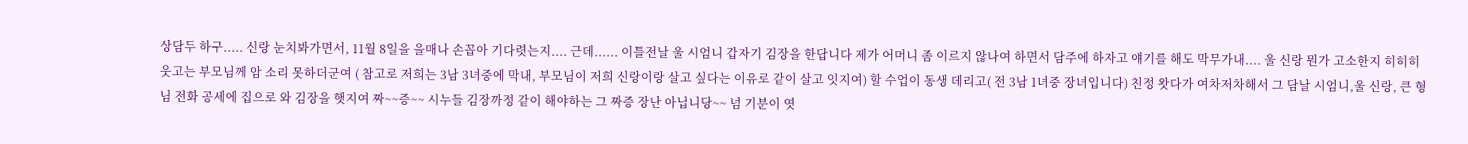상담두 하구..... 신랑 눈치봐가면서, 11월 8일을 을매나 손꼽아 기다렷는지.... 근데...... 이틀전날 울 시엄니 갑자기 김장을 한답니다 제가 어머니 좀 이르지 않나여 하면서 담주에 하자고 얘기를 해도 막무가내.... 울 신랑 뭔가 고소한지 히히히 웃고는 부모님께 암 소리 못하더군여 ( 참고로 저희는 3남 3녀중에 막내, 부모님이 저희 신랑이랑 살고 싶다는 이유로 같이 살고 잇지여) 할 수업이 동생 데리고( 전 3남 1녀중 장녀입니다) 친정 왓다가 여차저차해서 그 담날 시엄니,울 신랑, 큰 형님 전화 공세에 집으로 와 김장을 햇지여 짜~~증~~ 시누들 김장까정 같이 해야하는 그 짜증 장난 아닙니당~~ 넘 기분이 엿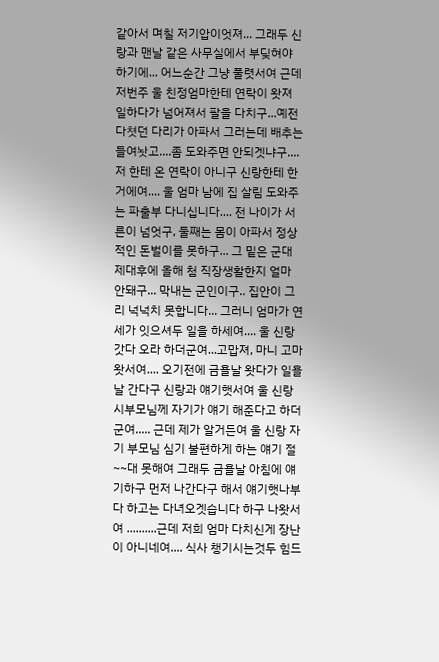같아서 며칠 저기압이엇져... 그래두 신랑과 맨날 같은 사무실에서 부딪혀야 하기에... 어느순간 그냥 풀렷서여 근데 저번주 울 친정엄마한테 연락이 왓져 일하다가 넘어져서 팔을 다치구...예전 다쳣던 다리가 아파서 그러는데 배추는 들여놧고....좀 도와주면 안되겟냐구.... 저 한테 온 연락이 아니구 신랑한테 한거에여.... 울 엄마 남에 집 살림 도와주는 파출부 다니십니다.... 전 나이가 서른이 넘엇구, 둘째는 몸이 아파서 정상적인 돈벌이를 못하구... 그 밑은 군대 제대후에 올해 첨 직장생활한지 얼마 안돼구... 막내는 군인이구.. 집안이 그리 넉넉치 못합니다... 그러니 엄마가 연세가 잇으셔두 일을 하세여.... 울 신랑 갓다 오라 하더군여...고맙져, 마니 고마왓서여.... 오기전에 금욜날 왓다가 일욜날 간다구 신랑과 얘기햇서여 울 신랑 시부모님께 자기가 얘기 해준다고 하더군여..... 근데 제가 알거든여 울 신랑 자기 부모님 심기 불편하게 하는 얘기 절~~대 못해여 그래두 금욜날 아침에 얘기하구 먼저 나간다구 해서 얘기햇나부다 하고는 다녀오겟습니다 하구 나왓서여 ..........근데 저희 엄마 다치신게 장난이 아니네여.... 식사 챙기시는것두 힘드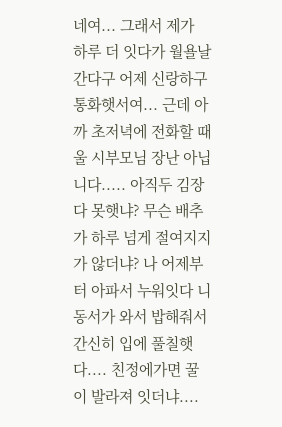네여... 그래서 제가 하루 더 잇다가 월욜날 간다구 어제 신랑하구 통화햇서여... 근데 아까 초저녁에 전화할 때 울 시부모님 장난 아닙니다..... 아직두 김장 다 못햇냐? 무슨 배추가 하루 넘게 절여지지가 않더냐? 나 어제부터 아파서 누워잇다 니 동서가 와서 밥해줘서 간신히 입에 풀칠햇다.... 친정에가면 꿀이 발라져 잇더냐....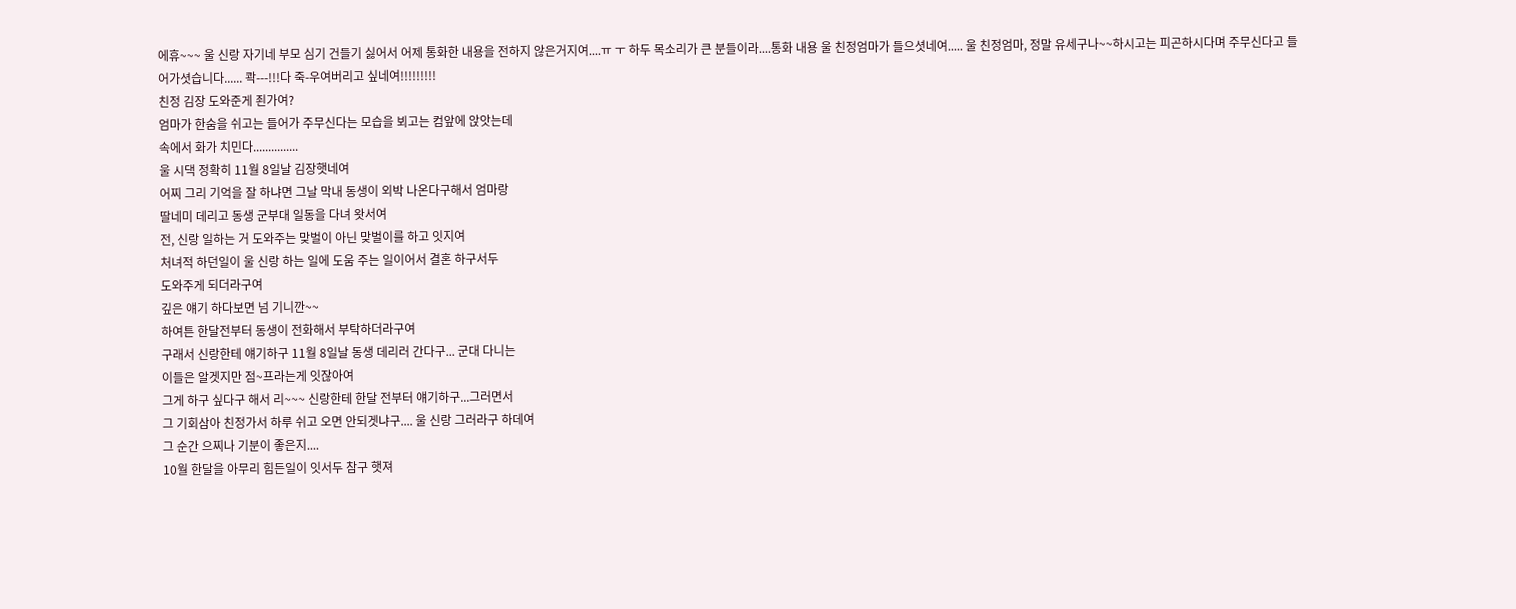에휴~~~ 울 신랑 자기네 부모 심기 건들기 싫어서 어제 통화한 내용을 전하지 않은거지여....ㅠ ㅜ 하두 목소리가 큰 분들이라....통화 내용 울 친정엄마가 들으셧네여..... 울 친정엄마, 정말 유세구나~~하시고는 피곤하시다며 주무신다고 들어가셧습니다...... 콱---!!!다 죽-우여버리고 싶네여!!!!!!!!!
친정 김장 도와준게 죈가여?
엄마가 한숨을 쉬고는 들어가 주무신다는 모습을 뵈고는 컴앞에 앉앗는데
속에서 화가 치민다...............
울 시댁 정확히 11월 8일날 김장햇네여
어찌 그리 기억을 잘 하냐면 그날 막내 동생이 외박 나온다구해서 엄마랑
딸네미 데리고 동생 군부대 일동을 다녀 왓서여
전, 신랑 일하는 거 도와주는 맞벌이 아닌 맞벌이를 하고 잇지여
처녀적 하던일이 울 신랑 하는 일에 도움 주는 일이어서 결혼 하구서두
도와주게 되더라구여
깊은 얘기 하다보면 넘 기니깐~~
하여튼 한달전부터 동생이 전화해서 부탁하더라구여
구래서 신랑한테 얘기하구 11월 8일날 동생 데리러 간다구... 군대 다니는
이들은 알겟지만 점~프라는게 잇잖아여
그게 하구 싶다구 해서 리~~~ 신랑한테 한달 전부터 얘기하구...그러면서
그 기회삼아 친정가서 하루 쉬고 오면 안되겟냐구.... 울 신랑 그러라구 하데여
그 순간 으찌나 기분이 좋은지....
10월 한달을 아무리 힘든일이 잇서두 참구 햇져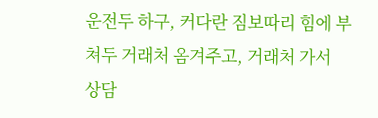운전두 하구, 커다란 짐보따리 힘에 부쳐두 거래처 옴겨주고, 거래처 가서
상담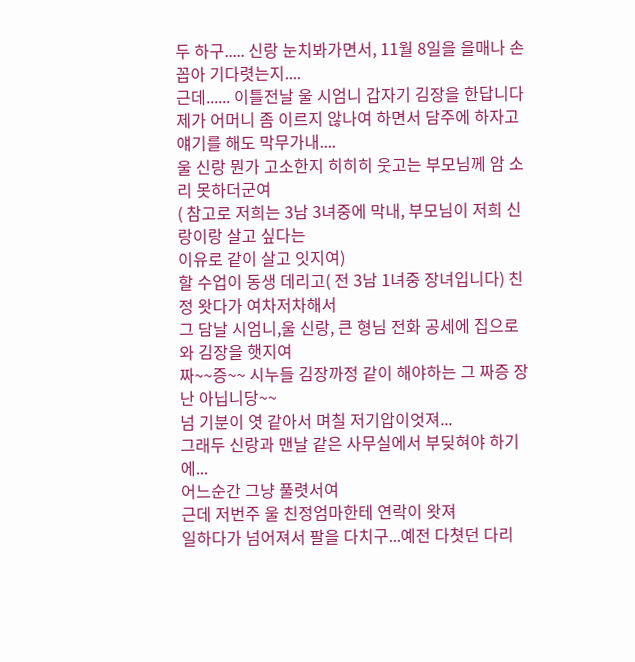두 하구..... 신랑 눈치봐가면서, 11월 8일을 을매나 손꼽아 기다렷는지....
근데...... 이틀전날 울 시엄니 갑자기 김장을 한답니다
제가 어머니 좀 이르지 않나여 하면서 담주에 하자고 얘기를 해도 막무가내....
울 신랑 뭔가 고소한지 히히히 웃고는 부모님께 암 소리 못하더군여
( 참고로 저희는 3남 3녀중에 막내, 부모님이 저희 신랑이랑 살고 싶다는
이유로 같이 살고 잇지여)
할 수업이 동생 데리고( 전 3남 1녀중 장녀입니다) 친정 왓다가 여차저차해서
그 담날 시엄니,울 신랑, 큰 형님 전화 공세에 집으로 와 김장을 햇지여
짜~~증~~ 시누들 김장까정 같이 해야하는 그 짜증 장난 아닙니당~~
넘 기분이 엿 같아서 며칠 저기압이엇져...
그래두 신랑과 맨날 같은 사무실에서 부딪혀야 하기에...
어느순간 그냥 풀렷서여
근데 저번주 울 친정엄마한테 연락이 왓져
일하다가 넘어져서 팔을 다치구...예전 다쳣던 다리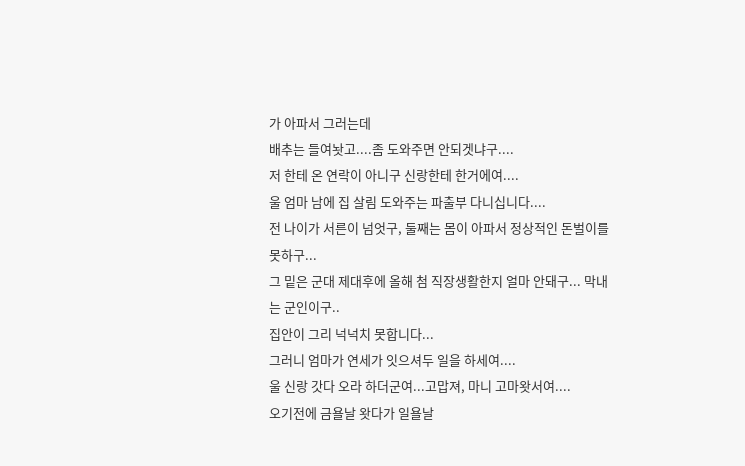가 아파서 그러는데
배추는 들여놧고....좀 도와주면 안되겟냐구....
저 한테 온 연락이 아니구 신랑한테 한거에여....
울 엄마 남에 집 살림 도와주는 파출부 다니십니다....
전 나이가 서른이 넘엇구, 둘째는 몸이 아파서 정상적인 돈벌이를 못하구...
그 밑은 군대 제대후에 올해 첨 직장생활한지 얼마 안돼구... 막내는 군인이구..
집안이 그리 넉넉치 못합니다...
그러니 엄마가 연세가 잇으셔두 일을 하세여....
울 신랑 갓다 오라 하더군여...고맙져, 마니 고마왓서여....
오기전에 금욜날 왓다가 일욜날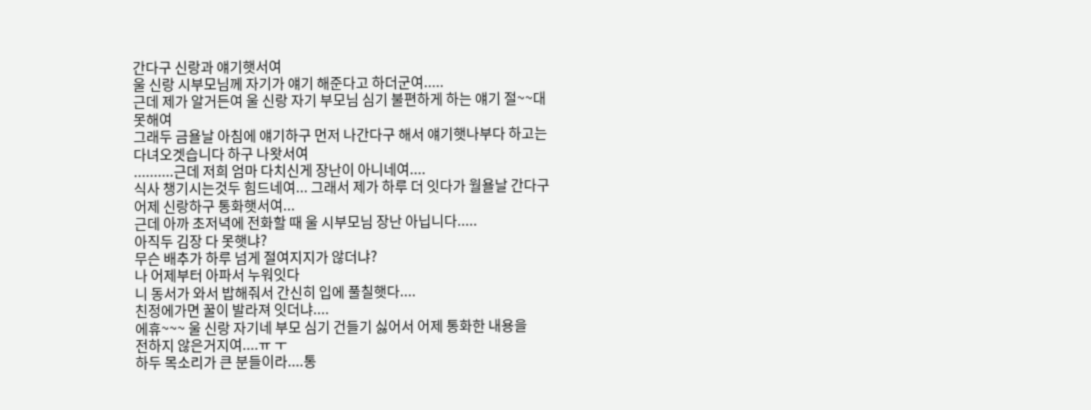간다구 신랑과 얘기햇서여
울 신랑 시부모님께 자기가 얘기 해준다고 하더군여.....
근데 제가 알거든여 울 신랑 자기 부모님 심기 불편하게 하는 얘기 절~~대
못해여
그래두 금욜날 아침에 얘기하구 먼저 나간다구 해서 얘기햇나부다 하고는
다녀오겟습니다 하구 나왓서여
..........근데 저희 엄마 다치신게 장난이 아니네여....
식사 챙기시는것두 힘드네여... 그래서 제가 하루 더 잇다가 월욜날 간다구
어제 신랑하구 통화햇서여...
근데 아까 초저녁에 전화할 때 울 시부모님 장난 아닙니다.....
아직두 김장 다 못햇냐?
무슨 배추가 하루 넘게 절여지지가 않더냐?
나 어제부터 아파서 누워잇다
니 동서가 와서 밥해줘서 간신히 입에 풀칠햇다....
친정에가면 꿀이 발라져 잇더냐....
에휴~~~ 울 신랑 자기네 부모 심기 건들기 싫어서 어제 통화한 내용을
전하지 않은거지여....ㅠ ㅜ
하두 목소리가 큰 분들이라....통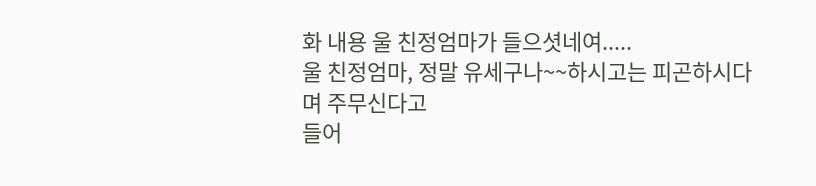화 내용 울 친정엄마가 들으셧네여.....
울 친정엄마, 정말 유세구나~~하시고는 피곤하시다며 주무신다고
들어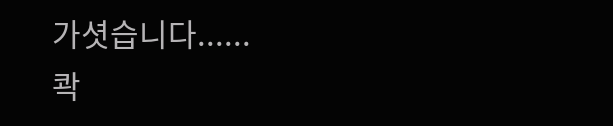가셧습니다......
콱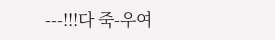---!!!다 죽-우여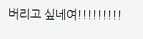버리고 싶네여!!!!!!!!!